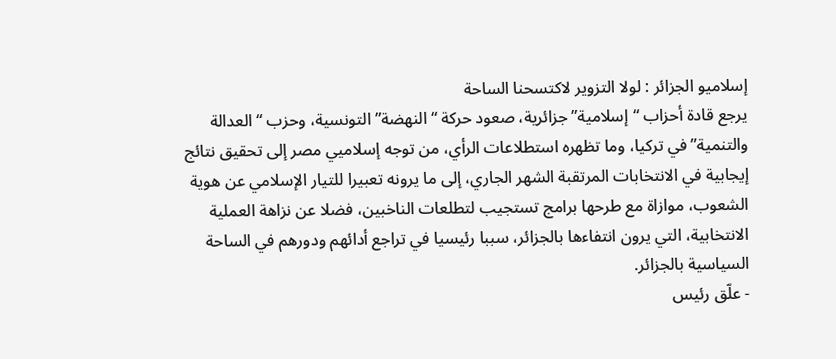إسلاميو الجزائر : لولا التزوير لاكتسحنا الساحة
يرجع قادة أحزاب “إسلامية” جزائرية، صعود حركة “النهضة” التونسية، وحزب “العدالة والتنمية” في تركيا، وما تظهره استطلاعات الرأي، من توجه إسلاميي مصر إلى تحقيق نتائج إيجابية في الانتخابات المرتقبة الشهر الجاري، إلى ما يرونه تعبيرا للتيار الإسلامي عن هوية الشعوب، موازاة مع طرحها برامج تستجيب لتطلعات الناخبين، فضلا عن نزاهة العملية الانتخابية، التي يرون انتفاءها بالجزائر، سببا رئيسيا في تراجع أدائهم ودورهم في الساحة السياسية بالجزائر.
- علّق رئيس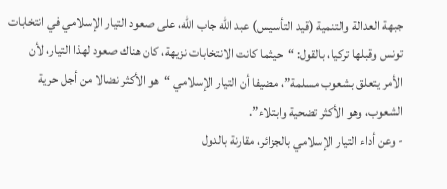جبهة العدالة والتنمية (قيد التأسيس) عبد الله جاب الله، على صعود التيار الإسلامي في انتخابات تونس وقبلها تركيا، بالقول: “حيثما كانت الانتخابات نزيهة، كان هناك صعود لهذا التيار، لأن الأمر يتعلق بشعوب مسلمة”، مضيفا أن التيار الإسلامي “هو الأكثر نضالا من أجل حرية الشعوب، وهو الأكثر تضحية وابتلاء”.
- وعن أداء التيار الإسلامي بالجزائر، مقارنة بالدول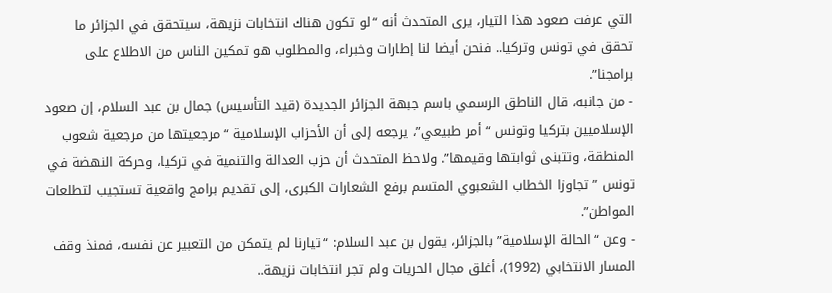التي عرفت صعود هذا التيار، يرى المتحدث أنه “لو تكون هناك انتخابات نزيهة، سيتحقق في الجزائر ما تحقق في تونس وتركيا.. فنحن أيضا لنا إطارات وخبراء، والمطلوب هو تمكين الناس من الاطلاع على برامجنا”.
- من جانبه، قال الناطق الرسمي باسم جبهة الجزائر الجديدة (قيد التأسيس) جمال بن عبد السلام، إن صعود الإسلاميين بتركيا وتونس “أمر طبيعي”، يرجعه إلى أن الأحزاب الإسلامية “مرجعيتها من مرجعية شعوب المنطقة، وتتبنى ثوابتها وقيمها”. ولاحظ المتحدث أن حزب العدالة والتنمية في تركيا، وحركة النهضة في تونس ”تجاوزا الخطاب الشعبوي المتسم برفع الشعارات الكبرى، إلى تقديم برامج واقعية تستجيب لتطلعات المواطن”.
- وعن “الحالة الإسلامية” بالجزائر، يقول بن عبد السلام: “تيارنا لم يتمكن من التعبير عن نفسه، فمنذ وقف المسار الانتخابي (1992)، أغلق مجال الحريات ولم تجر انتخابات نزيهة..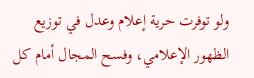ولو توفرت حرية إعلام وعدل في توزيع الظهور الإعلامي، وفسح المجال أمام كل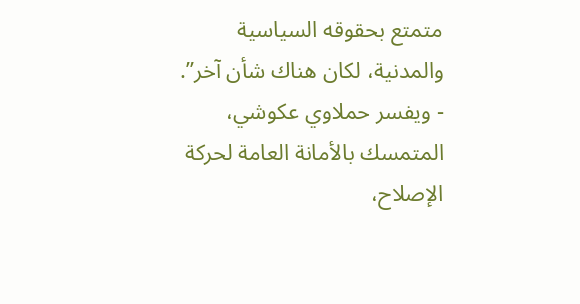متمتع بحقوقه السياسية والمدنية، لكان هناك شأن آخر”.
- ويفسر حملاوي عكوشي، المتمسك بالأمانة العامة لحركة الإصلاح،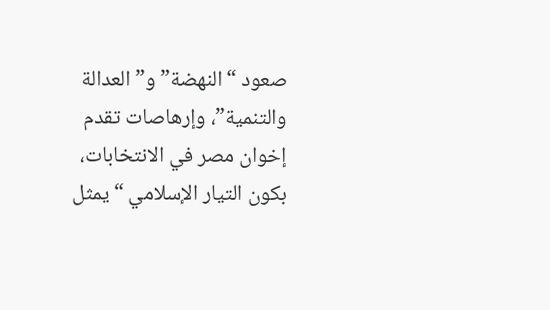صعود “النهضة” و”العدالة والتنمية”، وإرهاصات تقدم إخوان مصر في الانتخابات، بكون التيار الإسلامي “يمثل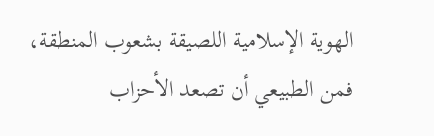الهوية الإسلامية اللصيقة بشعوب المنطقة، فمن الطبيعي أن تصعد الأحزاب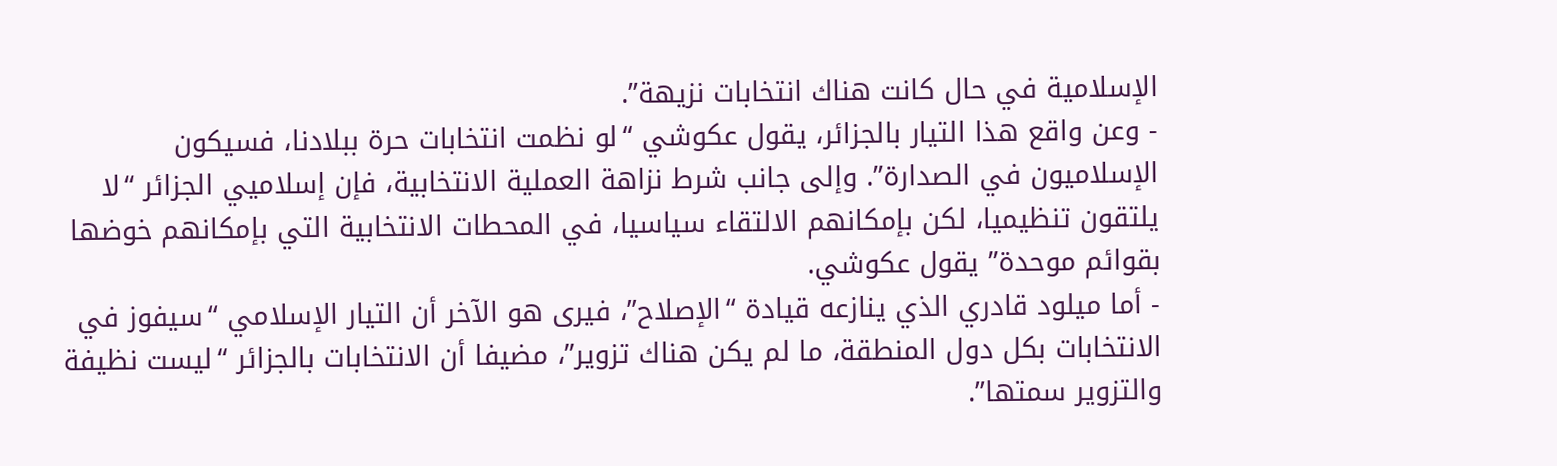الإسلامية في حال كانت هناك انتخابات نزيهة”.
- وعن واقع هذا التيار بالجزائر، يقول عكوشي “لو نظمت انتخابات حرة ببلادنا، فسيكون الإسلاميون في الصدارة”. وإلى جانب شرط نزاهة العملية الانتخابية، فإن إسلاميي الجزائر “لا يلتقون تنظيميا، لكن بإمكانهم الالتقاء سياسيا، في المحطات الانتخابية التي بإمكانهم خوضها بقوائم موحدة” يقول عكوشي.
- أما ميلود قادري الذي ينازعه قيادة “الإصلاح”، فيرى هو الآخر أن التيار الإسلامي “سيفوز في الانتخابات بكل دول المنطقة، ما لم يكن هناك تزوير”، مضيفا أن الانتخابات بالجزائر “ليست نظيفة والتزوير سمتها”.